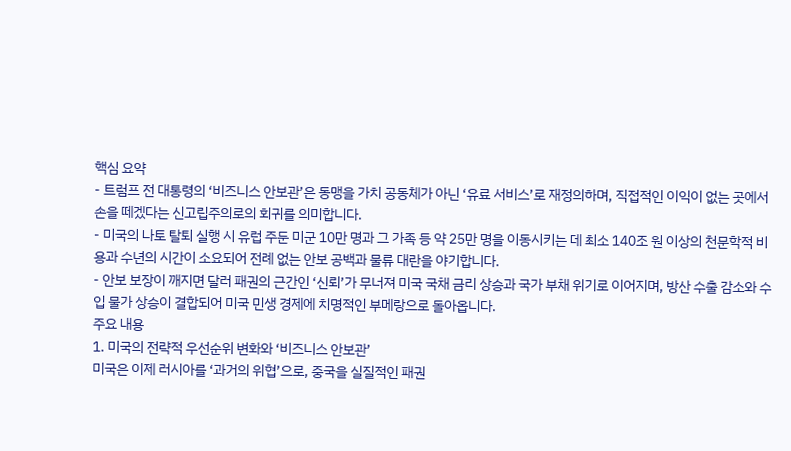핵심 요약
- 트럼프 전 대통령의 ‘비즈니스 안보관’은 동맹을 가치 공동체가 아닌 ‘유료 서비스’로 재정의하며, 직접적인 이익이 없는 곳에서 손을 떼겠다는 신고립주의로의 회귀를 의미합니다.
- 미국의 나토 탈퇴 실행 시 유럽 주둔 미군 10만 명과 그 가족 등 약 25만 명을 이동시키는 데 최소 140조 원 이상의 천문학적 비용과 수년의 시간이 소요되어 전례 없는 안보 공백과 물류 대란을 야기합니다.
- 안보 보장이 깨지면 달러 패권의 근간인 ‘신뢰’가 무너져 미국 국채 금리 상승과 국가 부채 위기로 이어지며, 방산 수출 감소와 수입 물가 상승이 결합되어 미국 민생 경제에 치명적인 부메랑으로 돌아옵니다.
주요 내용
1. 미국의 전략적 우선순위 변화와 ‘비즈니스 안보관’
미국은 이제 러시아를 ‘과거의 위협’으로, 중국을 실질적인 패권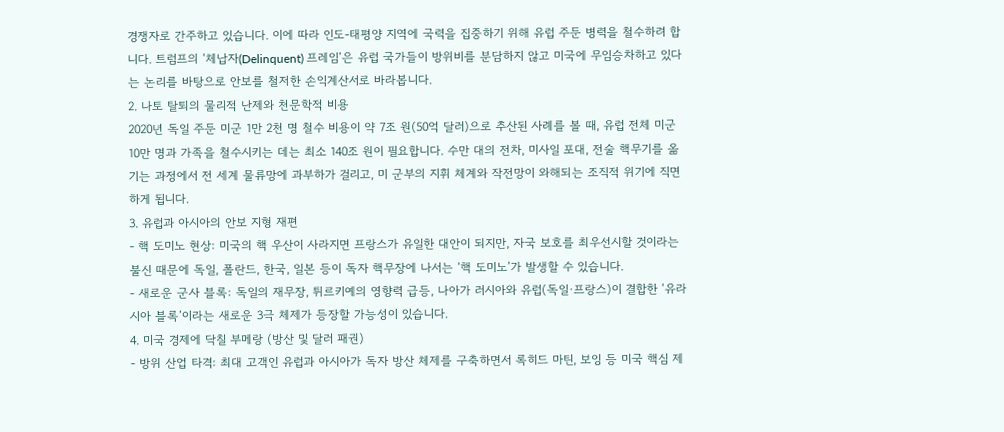경쟁자로 간주하고 있습니다. 이에 따라 인도-태평양 지역에 국력을 집중하기 위해 유럽 주둔 병력을 철수하려 합니다. 트럼프의 ‘체납자(Delinquent) 프레임’은 유럽 국가들이 방위비를 분담하지 않고 미국에 무임승차하고 있다는 논리를 바탕으로 안보를 철저한 손익계산서로 바라봅니다.
2. 나토 탈퇴의 물리적 난제와 천문학적 비용
2020년 독일 주둔 미군 1만 2천 명 철수 비용이 약 7조 원(50억 달러)으로 추산된 사례를 볼 때, 유럽 전체 미군 10만 명과 가족을 철수시키는 데는 최소 140조 원이 필요합니다. 수만 대의 전차, 미사일 포대, 전술 핵무기를 옮기는 과정에서 전 세계 물류망에 과부하가 걸리고, 미 군부의 지휘 체계와 작전망이 와해되는 조직적 위기에 직면하게 됩니다.
3. 유럽과 아시아의 안보 지형 재편
- 핵 도미노 현상: 미국의 핵 우산이 사라지면 프랑스가 유일한 대안이 되지만, 자국 보호를 최우선시할 것이라는 불신 때문에 독일, 폴란드, 한국, 일본 등이 독자 핵무장에 나서는 ‘핵 도미노’가 발생할 수 있습니다.
- 새로운 군사 블록: 독일의 재무장, 튀르키예의 영향력 급등, 나아가 러시아와 유럽(독일·프랑스)이 결합한 ‘유라시아 블록’이라는 새로운 3극 체제가 등장할 가능성이 있습니다.
4. 미국 경제에 닥칠 부메랑 (방산 및 달러 패권)
- 방위 산업 타격: 최대 고객인 유럽과 아시아가 독자 방산 체제를 구축하면서 록히드 마틴, 보잉 등 미국 핵심 제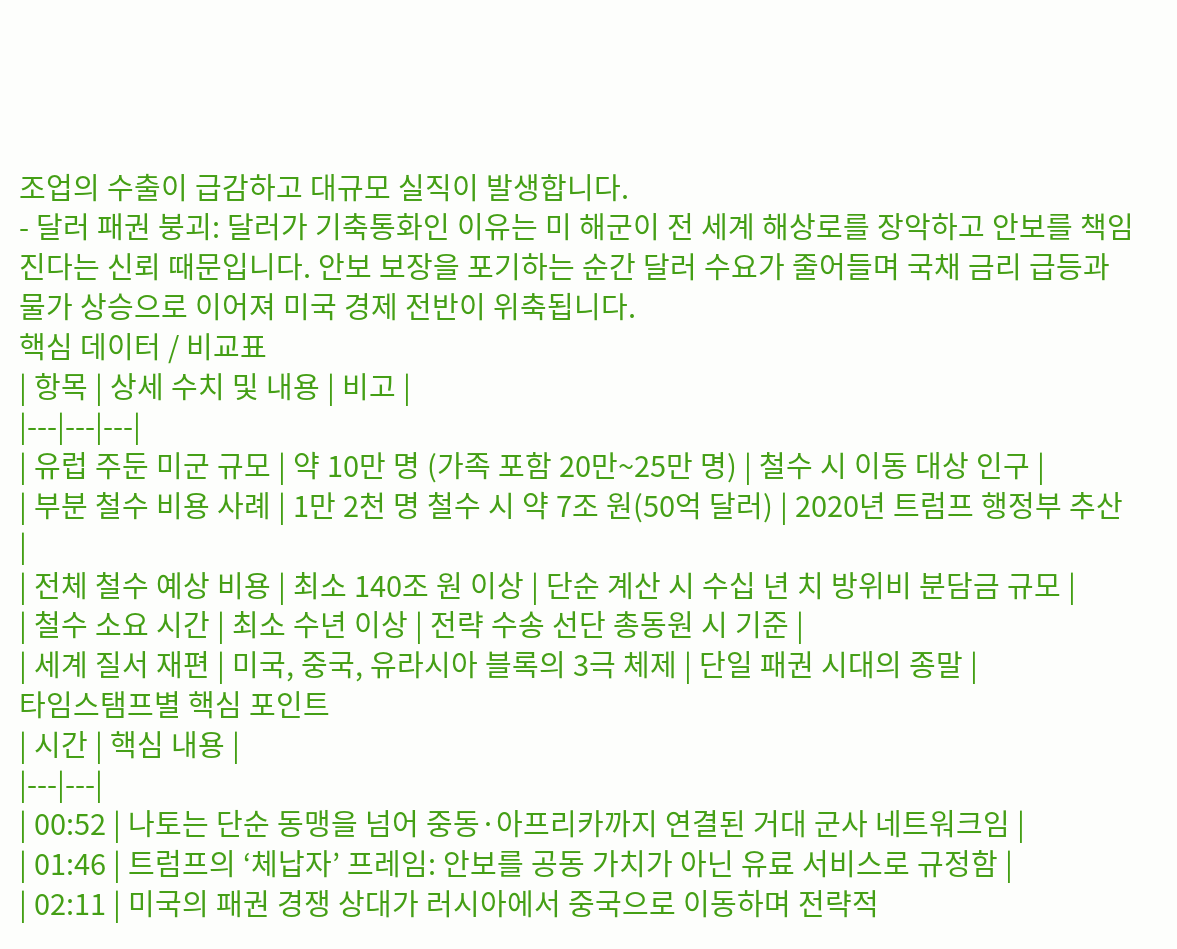조업의 수출이 급감하고 대규모 실직이 발생합니다.
- 달러 패권 붕괴: 달러가 기축통화인 이유는 미 해군이 전 세계 해상로를 장악하고 안보를 책임진다는 신뢰 때문입니다. 안보 보장을 포기하는 순간 달러 수요가 줄어들며 국채 금리 급등과 물가 상승으로 이어져 미국 경제 전반이 위축됩니다.
핵심 데이터 / 비교표
| 항목 | 상세 수치 및 내용 | 비고 |
|---|---|---|
| 유럽 주둔 미군 규모 | 약 10만 명 (가족 포함 20만~25만 명) | 철수 시 이동 대상 인구 |
| 부분 철수 비용 사례 | 1만 2천 명 철수 시 약 7조 원(50억 달러) | 2020년 트럼프 행정부 추산 |
| 전체 철수 예상 비용 | 최소 140조 원 이상 | 단순 계산 시 수십 년 치 방위비 분담금 규모 |
| 철수 소요 시간 | 최소 수년 이상 | 전략 수송 선단 총동원 시 기준 |
| 세계 질서 재편 | 미국, 중국, 유라시아 블록의 3극 체제 | 단일 패권 시대의 종말 |
타임스탬프별 핵심 포인트
| 시간 | 핵심 내용 |
|---|---|
| 00:52 | 나토는 단순 동맹을 넘어 중동·아프리카까지 연결된 거대 군사 네트워크임 |
| 01:46 | 트럼프의 ‘체납자’ 프레임: 안보를 공동 가치가 아닌 유료 서비스로 규정함 |
| 02:11 | 미국의 패권 경쟁 상대가 러시아에서 중국으로 이동하며 전략적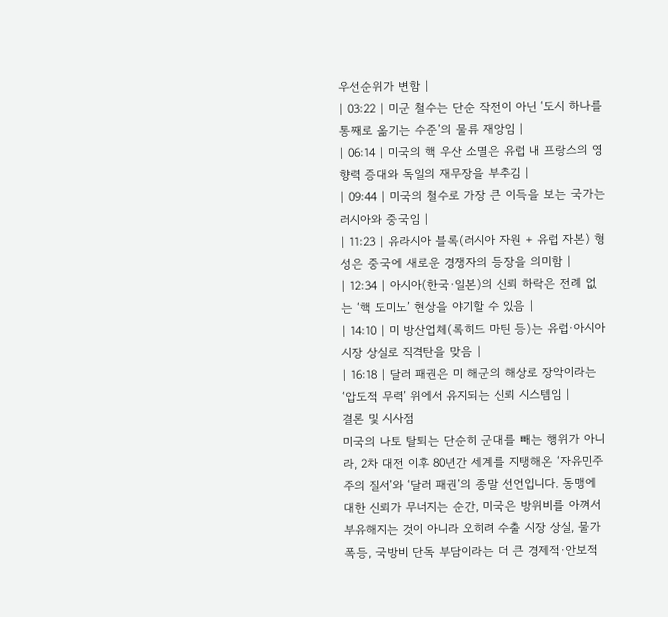우선순위가 변함 |
| 03:22 | 미군 철수는 단순 작전이 아닌 ‘도시 하나를 통째로 옮기는 수준’의 물류 재앙임 |
| 06:14 | 미국의 핵 우산 소멸은 유럽 내 프랑스의 영향력 증대와 독일의 재무장을 부추김 |
| 09:44 | 미국의 철수로 가장 큰 이득을 보는 국가는 러시아와 중국임 |
| 11:23 | 유라시아 블록(러시아 자원 + 유럽 자본) 형성은 중국에 새로운 경쟁자의 등장을 의미함 |
| 12:34 | 아시아(한국·일본)의 신뢰 하락은 전례 없는 ‘핵 도미노’ 현상을 야기할 수 있음 |
| 14:10 | 미 방산업체(록히드 마틴 등)는 유럽·아시아 시장 상실로 직격탄을 맞음 |
| 16:18 | 달러 패권은 미 해군의 해상로 장악이라는 ‘압도적 무력’ 위에서 유지되는 신뢰 시스템임 |
결론 및 시사점
미국의 나토 탈퇴는 단순히 군대를 빼는 행위가 아니라, 2차 대전 이후 80년간 세계를 지탱해온 ‘자유민주주의 질서’와 ‘달러 패권’의 종말 선언입니다. 동맹에 대한 신뢰가 무너지는 순간, 미국은 방위비를 아껴서 부유해지는 것이 아니라 오히려 수출 시장 상실, 물가 폭등, 국방비 단독 부담이라는 더 큰 경제적·안보적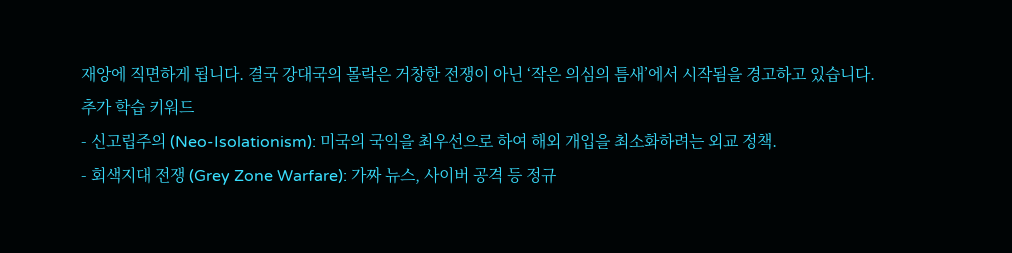재앙에 직면하게 됩니다. 결국 강대국의 몰락은 거창한 전쟁이 아닌 ‘작은 의심의 틈새’에서 시작됨을 경고하고 있습니다.
추가 학습 키워드
- 신고립주의 (Neo-Isolationism): 미국의 국익을 최우선으로 하여 해외 개입을 최소화하려는 외교 정책.
- 회색지대 전쟁 (Grey Zone Warfare): 가짜 뉴스, 사이버 공격 등 정규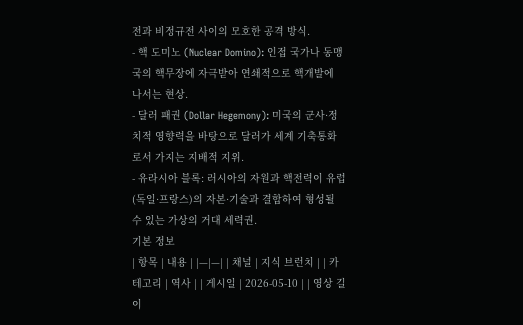전과 비정규전 사이의 모호한 공격 방식.
- 핵 도미노 (Nuclear Domino): 인접 국가나 동맹국의 핵무장에 자극받아 연쇄적으로 핵개발에 나서는 현상.
- 달러 패권 (Dollar Hegemony): 미국의 군사·정치적 영향력을 바탕으로 달러가 세계 기축통화로서 가지는 지배적 지위.
- 유라시아 블록: 러시아의 자원과 핵전력이 유럽(독일·프랑스)의 자본·기술과 결합하여 형성될 수 있는 가상의 거대 세력권.
기본 정보
| 항목 | 내용 | |—|—| | 채널 | 지식 브런치 | | 카테고리 | 역사 | | 게시일 | 2026-05-10 | | 영상 길이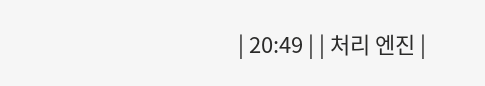| 20:49 | | 처리 엔진 |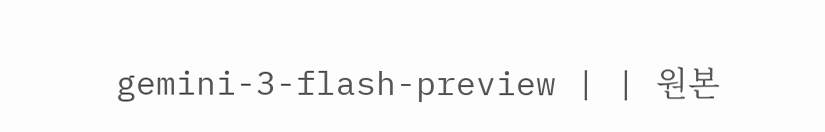gemini-3-flash-preview | | 원본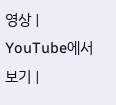영상 | YouTube에서 보기 |